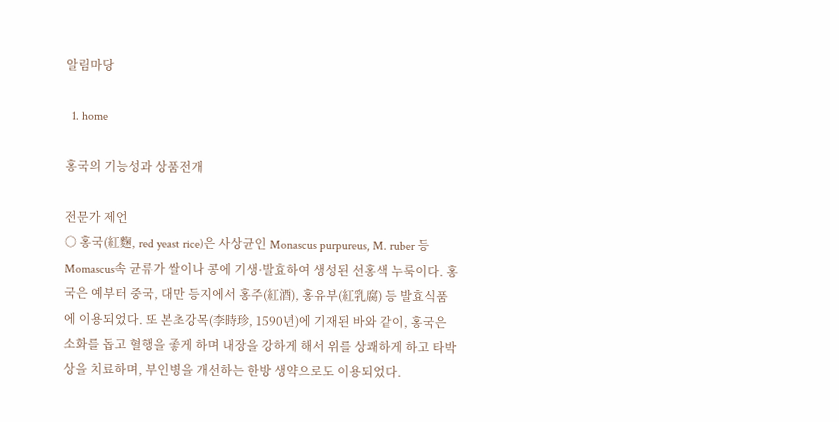알림마당

  1. home

홍국의 기능성과 상품전개

전문가 제언
○ 홍국(紅麴, red yeast rice)은 사상균인 Monascus purpureus, M. ruber 등 Momascus속 균류가 쌀이나 콩에 기생·발효하여 생성된 선홍색 누룩이다. 홍국은 예부터 중국, 대만 등지에서 홍주(紅酒), 홍유부(紅乳腐) 등 발효식품에 이용되었다. 또 본초강목(李時珍, 1590년)에 기재된 바와 같이, 홍국은 소화를 돕고 혈행을 좋게 하며 내장을 강하게 해서 위를 상쾌하게 하고 타박상을 치료하며, 부인병을 개선하는 한방 생약으로도 이용되었다.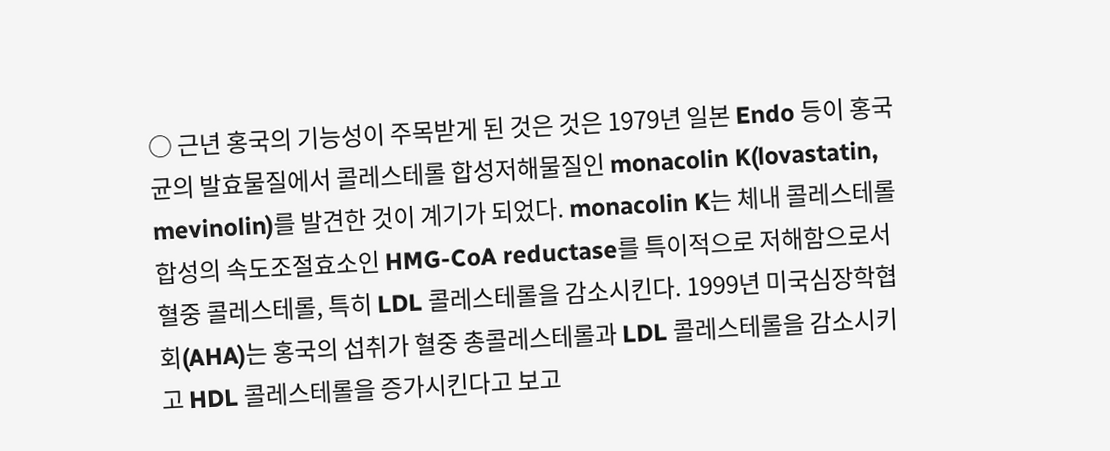○ 근년 홍국의 기능성이 주목받게 된 것은 것은 1979년 일본 Endo 등이 홍국균의 발효물질에서 콜레스테롤 합성저해물질인 monacolin K(lovastatin, mevinolin)를 발견한 것이 계기가 되었다. monacolin K는 체내 콜레스테롤 합성의 속도조절효소인 HMG-CoA reductase를 특이적으로 저해함으로서 혈중 콜레스테롤, 특히 LDL 콜레스테롤을 감소시킨다. 1999년 미국심장학협회(AHA)는 홍국의 섭취가 혈중 총콜레스테롤과 LDL 콜레스테롤을 감소시키고 HDL 콜레스테롤을 증가시킨다고 보고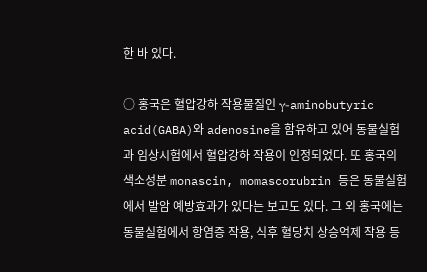한 바 있다.

○ 홍국은 혈압강하 작용물질인 γ-aminobutyric acid(GABA)와 adenosine을 함유하고 있어 동물실험과 임상시험에서 혈압강하 작용이 인정되었다. 또 홍국의 색소성분 monascin, momascorubrin 등은 동물실험에서 발암 예방효과가 있다는 보고도 있다. 그 외 홍국에는 동물실험에서 항염증 작용, 식후 혈당치 상승억제 작용 등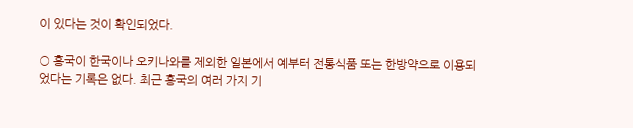이 있다는 것이 확인되었다.

○ 홍국이 한국이나 오키나와를 제외한 일본에서 예부터 전통식품 또는 한방약으로 이용되었다는 기록은 없다. 최근 홍국의 여러 가지 기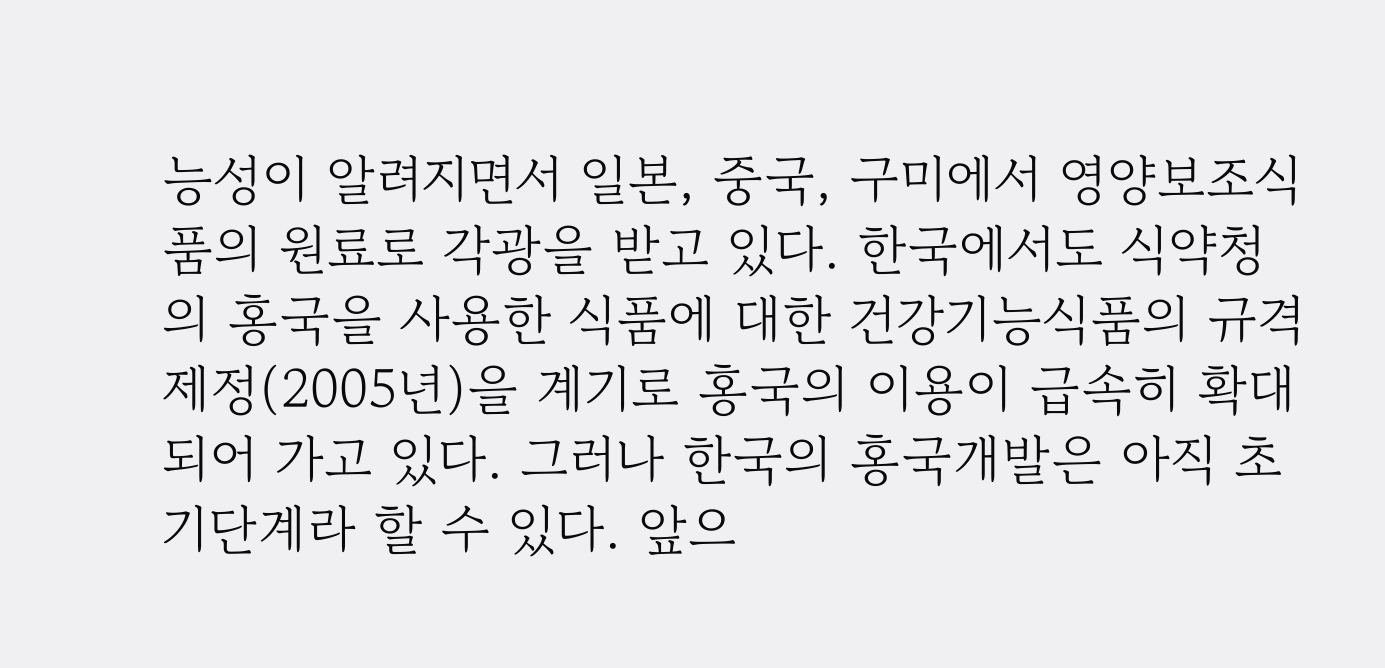능성이 알려지면서 일본, 중국, 구미에서 영양보조식품의 원료로 각광을 받고 있다. 한국에서도 식약청의 홍국을 사용한 식품에 대한 건강기능식품의 규격제정(2005년)을 계기로 홍국의 이용이 급속히 확대되어 가고 있다. 그러나 한국의 홍국개발은 아직 초기단계라 할 수 있다. 앞으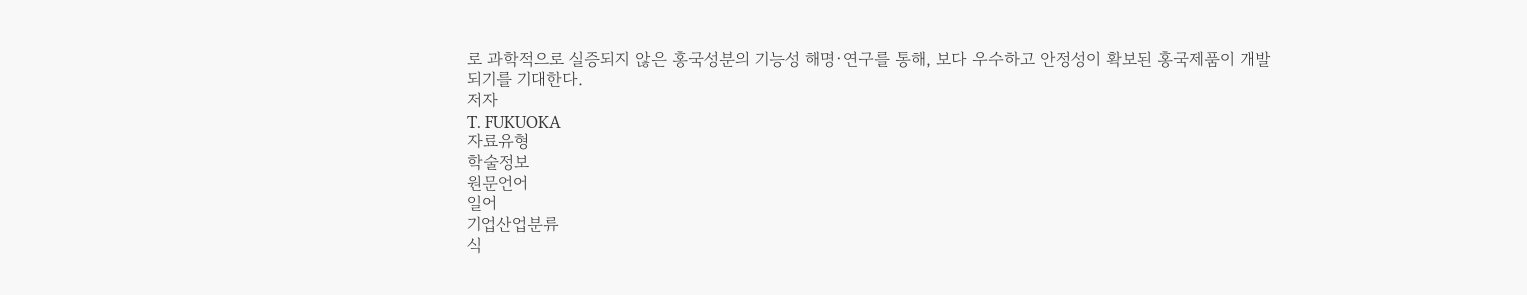로 과학적으로 실증되지 않은 홍국성분의 기능성 해명·연구를 통해, 보다 우수하고 안정성이 확보된 홍국제품이 개발되기를 기대한다.
저자
T. FUKUOKA
자료유형
학술정보
원문언어
일어
기업산업분류
식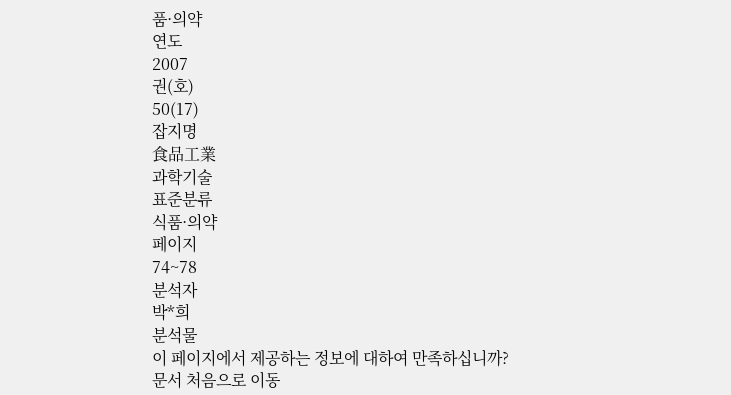품·의약
연도
2007
권(호)
50(17)
잡지명
食品工業
과학기술
표준분류
식품·의약
페이지
74~78
분석자
박*희
분석물
이 페이지에서 제공하는 정보에 대하여 만족하십니까?
문서 처음으로 이동